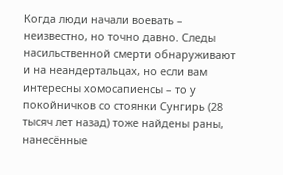Когда люди начали воевать – неизвестно, но точно давно. Следы насильственной смерти обнаруживают и на неандертальцах, но если вам интересны хомосапиенсы – то у покойничков со стоянки Сунгирь (28 тысяч лет назад) тоже найдены раны, нанесённые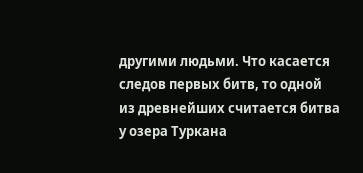другими людьми. Что касается следов первых битв, то одной из древнейших считается битва у озера Туркана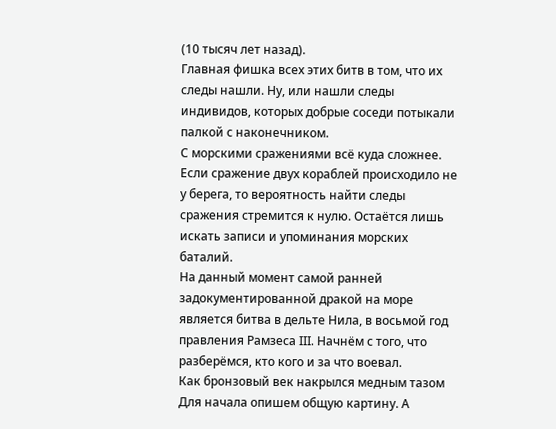(10 тысяч лет назад).
Главная фишка всех этих битв в том, что их следы нашли. Ну, или нашли следы индивидов, которых добрые соседи потыкали палкой с наконечником.
С морскими сражениями всё куда сложнее. Если сражение двух кораблей происходило не у берега, то вероятность найти следы сражения стремится к нулю. Остаётся лишь искать записи и упоминания морских баталий.
На данный момент самой ранней задокументированной дракой на море является битва в дельте Нила, в восьмой год правления Рамзеса III. Начнём с того, что разберёмся, кто кого и за что воевал.
Как бронзовый век накрылся медным тазом
Для начала опишем общую картину. А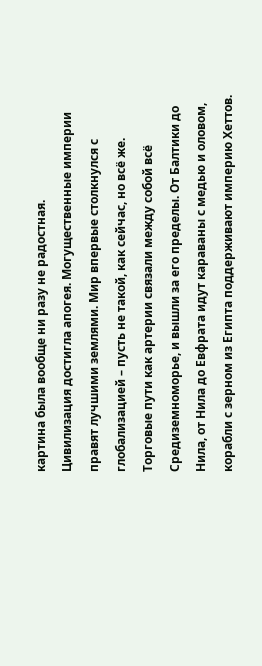картина была вообще ни разу не радостная.
Цивилизация достигла апогея. Могущественные империи правят лучшими землями. Мир впервые столкнулся с глобализацией – пусть не такой, как сейчас, но всё же. Торговые пути как артерии связали между собой всё Средиземноморье, и вышли за его пределы. От Балтики до Нила, от Нила до Евфрата идут караваны с медью и оловом, корабли с зерном из Египта поддерживают империю Хеттов.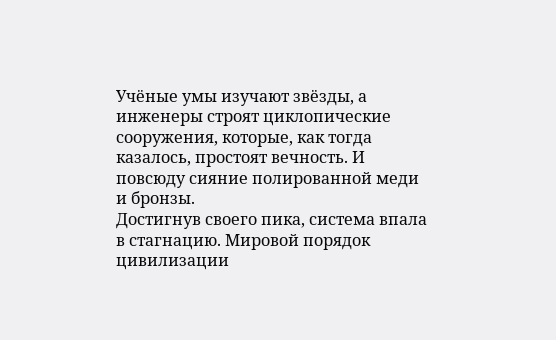Учёные умы изучают звёзды, а инженеры строят циклопические сооружения, которые, как тогда казалось, простоят вечность. И повсюду сияние полированной меди и бронзы.
Достигнув своего пика, система впала в стагнацию. Мировой порядок цивилизации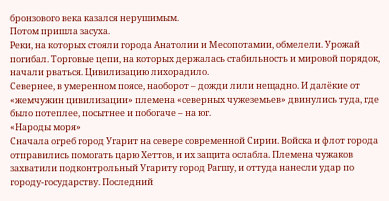бронзового века казался нерушимым.
Потом пришла засуха.
Реки, на которых стояли города Анатолии и Месопотамии, обмелели. Урожай погибал. Торговые цепи, на которых держалась стабильность и мировой порядок, начали рваться. Цивилизацию лихорадило.
Севернее, в умеренном поясе, наоборот – дожди лили нещадно. И далёкие от «жемчужин цивилизации» племена «северных чужеземьев» двинулись туда, где было потеплее, посытнее и побогаче – на юг.
«Народы моря»
Сначала огреб город Угарит на севере современной Сирии. Войска и флот города отправились помогать царю Хеттов, и их защита ослабла. Племена чужаков захватили подконтрольный Угариту город Рагшу, и оттуда нанесли удар по городу-государству. Последний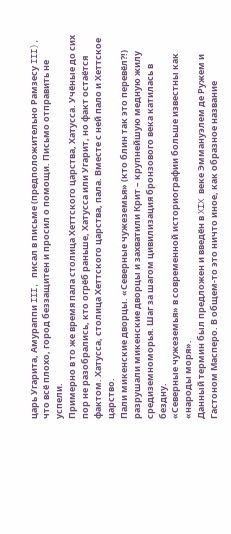царь Угарита, Амураппи III, писал в письме (предположительно Рамзесу III), что всё плохо, город беззащитен и просил о помощи. Письмо отправить не успели.
Примерно в то же время пала столица Хеттского царства, Хатусса. Учёные до сих пор не разобрались, кто огрёб раньше, Хатусса или Угарит, но факт остаётся фактом. Хатусса, столица Хеттского царства, пала. Вместе с ней пало и Хеттское царство.
Пали микенские дворцы. «Северные чужеземья» (кто блин так это перевёл?!) разрушали микенские дворцы и захватили Крит – крупнейшую медную жилу средиземноморья. Шаг за шагом цивилизация бронзового века катилась в бездну.
«Северные чужеземья» в современной историографии больше известны как «народы моря».
Данный термин был предложен и введён в XIX веке Эммануэлем де Ружем и Гастоном Масперо. В общем-то это ничто иное, как образное название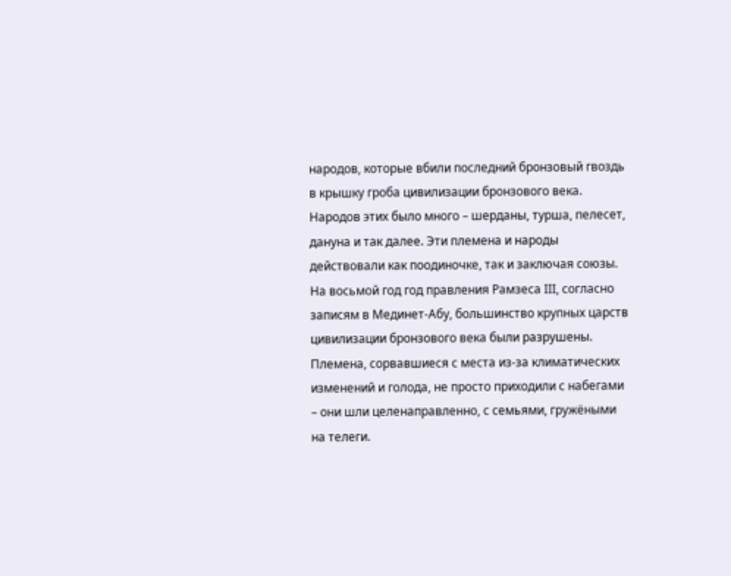народов, которые вбили последний бронзовый гвоздь в крышку гроба цивилизации бронзового века.
Народов этих было много – шерданы, турша, пелесет, дануна и так далее. Эти племена и народы действовали как поодиночке, так и заключая союзы.
На восьмой год год правления Рамзеса III, согласно записям в Мединет-Абу, большинство крупных царств цивилизации бронзового века были разрушены. Племена, сорвавшиеся с места из-за климатических изменений и голода, не просто приходили с набегами – они шли целенаправленно, с семьями, гружёными на телеги.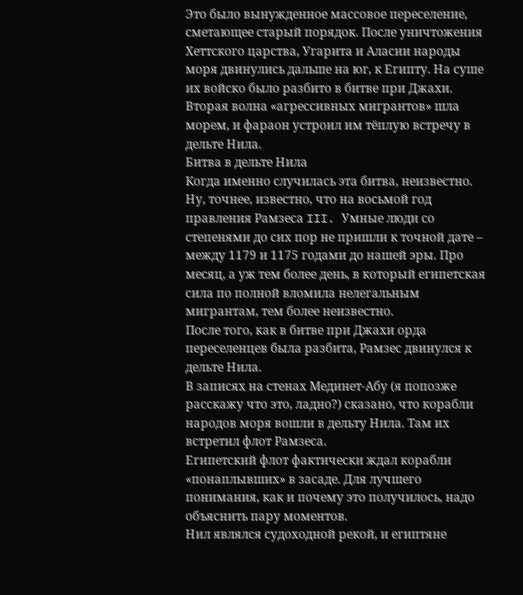Это было вынужденное массовое переселение, сметающее старый порядок. После уничтожения Хеттского царства, Угарита и Аласии народы моря двинулись дальше на юг, к Египту. На суше их войско было разбито в битве при Джахи. Вторая волна «агрессивных мигрантов» шла морем, и фараон устроил им тёплую встречу в дельте Нила.
Битва в дельте Нила
Когда именно случилась эта битва, неизвестно. Ну, точнее, известно, что на восьмой год правления Рамзеса III. Умные люди со степенями до сих пор не пришли к точной дате – между 1179 и 1175 годами до нашей эры. Про месяц, а уж тем более день, в который египетская сила по полной вломила нелегальным мигрантам, тем более неизвестно.
После того, как в битве при Джахи орда переселенцев была разбита, Рамзес двинулся к дельте Нила.
В записях на стенах Мединет-Абу (я попозже расскажу что это, ладно?) сказано, что корабли народов моря вошли в дельту Нила. Там их встретил флот Рамзеса.
Египетский флот фактически ждал корабли «понаплывших» в засаде. Для лучшего понимания, как и почему это получилось, надо объяснить пару моментов.
Нил являлся судоходной рекой, и египтяне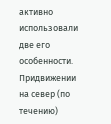активно использовали две его особенности. Придвижении на север (по течению)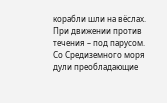корабли шли на вёслах. При движении против течения – под парусом. Со Средиземного моря дули преобладающие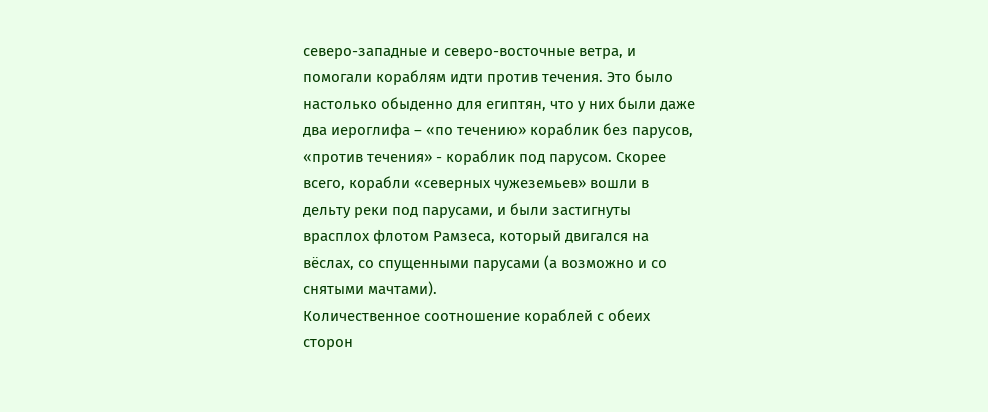северо-западные и северо-восточные ветра, и помогали кораблям идти против течения. Это было настолько обыденно для египтян, что у них были даже два иероглифа – «по течению» кораблик без парусов, «против течения» - кораблик под парусом. Скорее всего, корабли «северных чужеземьев» вошли в дельту реки под парусами, и были застигнуты врасплох флотом Рамзеса, который двигался на вёслах, со спущенными парусами (а возможно и со снятыми мачтами).
Количественное соотношение кораблей с обеих сторон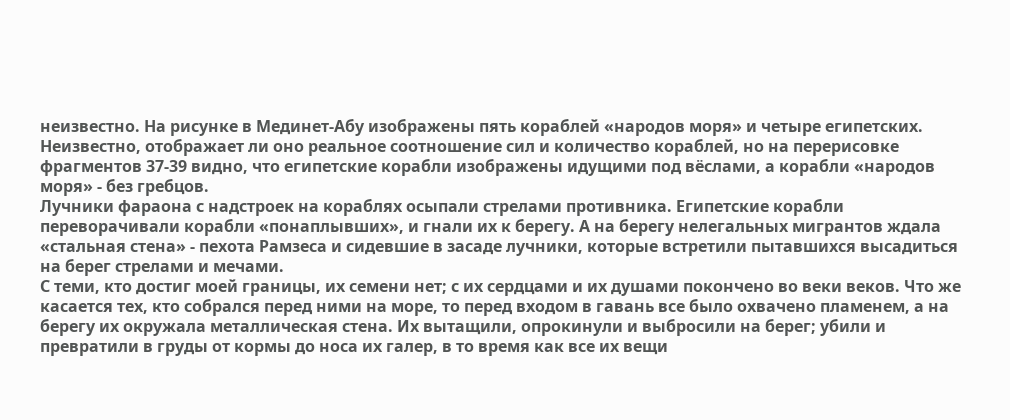неизвестно. На рисунке в Мединет-Абу изображены пять кораблей «народов моря» и четыре египетских. Неизвестно, отображает ли оно реальное соотношение сил и количество кораблей, но на перерисовке фрагментов 37-39 видно, что египетские корабли изображены идущими под вёслами, а корабли «народов моря» - без гребцов.
Лучники фараона с надстроек на кораблях осыпали стрелами противника. Египетские корабли переворачивали корабли «понаплывших», и гнали их к берегу. А на берегу нелегальных мигрантов ждала «стальная стена» - пехота Рамзеса и сидевшие в засаде лучники, которые встретили пытавшихся высадиться на берег стрелами и мечами.
С теми, кто достиг моей границы, их семени нет; с их сердцами и их душами покончено во веки веков. Что же касается тех, кто собрался перед ними на море, то перед входом в гавань все было охвачено пламенем, а на берегу их окружала металлическая стена. Их вытащили, опрокинули и выбросили на берег; убили и превратили в груды от кормы до носа их галер, в то время как все их вещи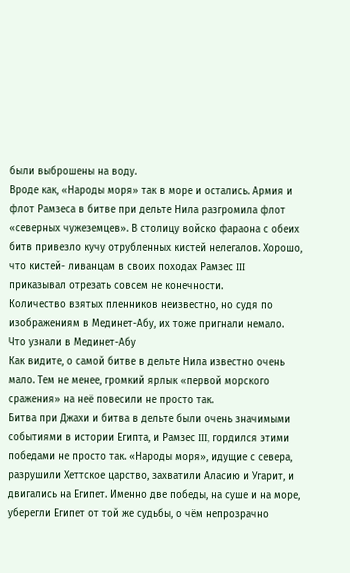были выброшены на воду.
Вроде как, «Народы моря» так в море и остались. Армия и флот Рамзеса в битве при дельте Нила разгромила флот «северных чужеземцев». В столицу войско фараона с обеих битв привезло кучу отрубленных кистей нелегалов. Хорошо, что кистей- ливанцам в своих походах Рамзес III приказывал отрезать совсем не конечности.
Количество взятых пленников неизвестно, но судя по изображениям в Мединет-Абу, их тоже пригнали немало.
Что узнали в Мединет-Абу
Как видите, о самой битве в дельте Нила известно очень мало. Тем не менее, громкий ярлык «первой морского сражения» на неё повесили не просто так.
Битва при Джахи и битва в дельте были очень значимыми событиями в истории Египта, и Рамзес III, гордился этими победами не просто так. «Народы моря», идущие с севера, разрушили Хеттское царство, захватили Аласию и Угарит, и двигались на Египет. Именно две победы, на суше и на море, уберегли Египет от той же судьбы, о чём непрозрачно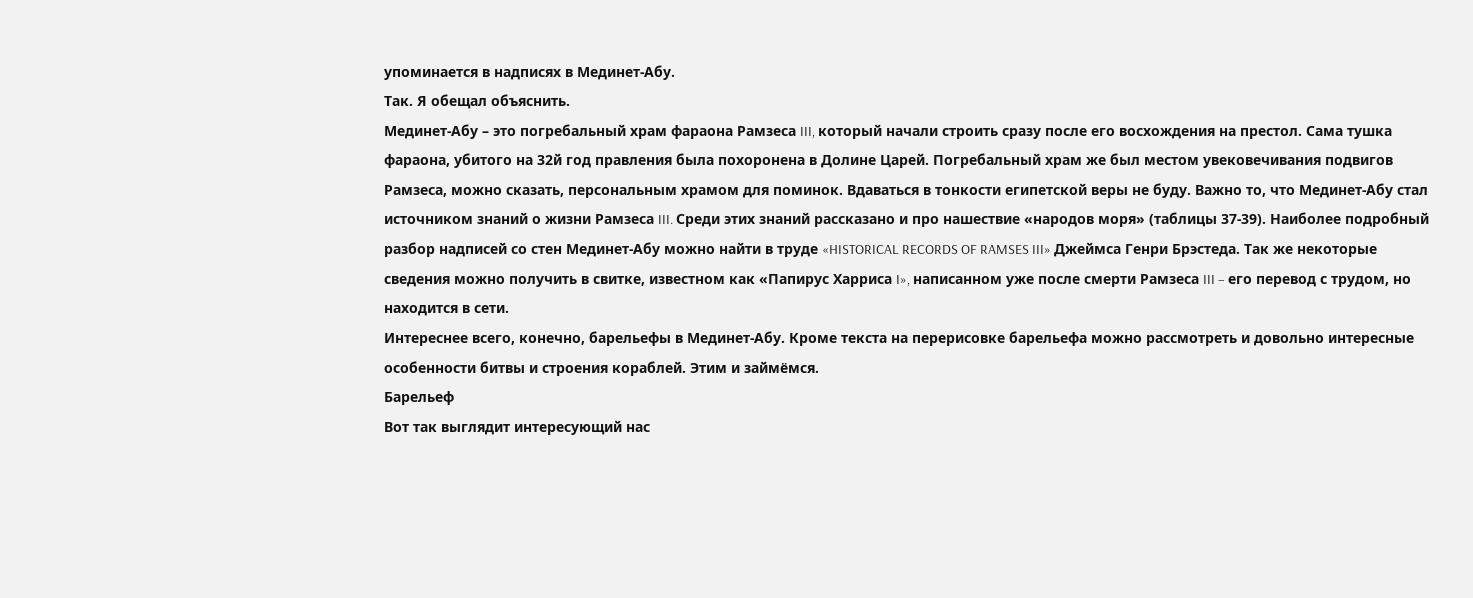упоминается в надписях в Мединет-Абу.
Так. Я обещал объяснить.
Мединет-Абу – это погребальный храм фараона Рамзеса III, который начали строить сразу после его восхождения на престол. Сама тушка фараона, убитого на 32й год правления была похоронена в Долине Царей. Погребальный храм же был местом увековечивания подвигов Рамзеса, можно сказать, персональным храмом для поминок. Вдаваться в тонкости египетской веры не буду. Важно то, что Мединет-Абу стал источником знаний о жизни Рамзеса III. Среди этих знаний рассказано и про нашествие «народов моря» (таблицы 37-39). Наиболее подробный разбор надписей со стен Мединет-Абу можно найти в труде «HISTORICAL RECORDS OF RAMSES III» Джеймса Генри Брэстеда. Так же некоторые сведения можно получить в свитке, известном как «Папирус Харриса I», написанном уже после смерти Рамзеса III – его перевод с трудом, но находится в сети.
Интереснее всего, конечно, барельефы в Мединет-Абу. Кроме текста на перерисовке барельефа можно рассмотреть и довольно интересные особенности битвы и строения кораблей. Этим и займёмся.
Барельеф
Вот так выглядит интересующий нас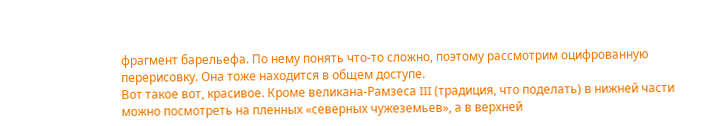фрагмент барельефа. По нему понять что-то сложно, поэтому рассмотрим оцифрованную перерисовку. Она тоже находится в общем доступе.
Вот такое вот, красивое. Кроме великана-Рамзеса III (традиция, что поделать) в нижней части можно посмотреть на пленных «северных чужеземьев», а в верхней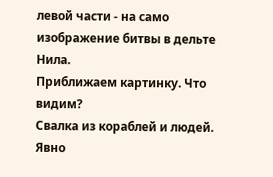левой части - на само изображение битвы в дельте Нила.
Приближаем картинку. Что видим?
Свалка из кораблей и людей. Явно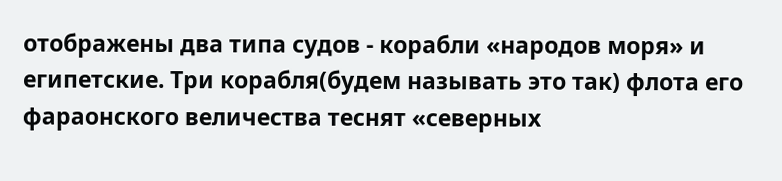отображены два типа судов - корабли «народов моря» и египетские. Три корабля(будем называть это так) флота его фараонского величества теснят «северных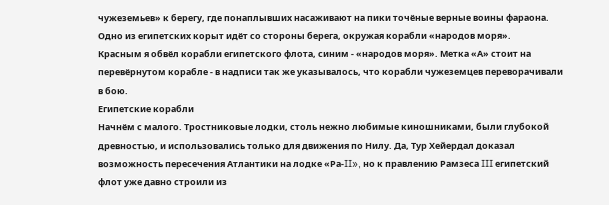чужеземьев» к берегу, где понаплывших насаживают на пики точёные верные воины фараона. Одно из египетских корыт идёт со стороны берега, окружая корабли «народов моря».
Красным я обвёл корабли египетского флота, синим - «народов моря». Метка «А» стоит на перевёрнутом корабле - в надписи так же указывалось, что корабли чужеземцев переворачивали в бою.
Египетские корабли
Начнём с малого. Тростниковые лодки, столь нежно любимые киношниками, были глубокой древностью, и использовались только для движения по Нилу. Да, Тур Хейердал доказал возможность пересечения Атлантики на лодке «Ра-II», но к правлению Рамзеса III египетский флот уже давно строили из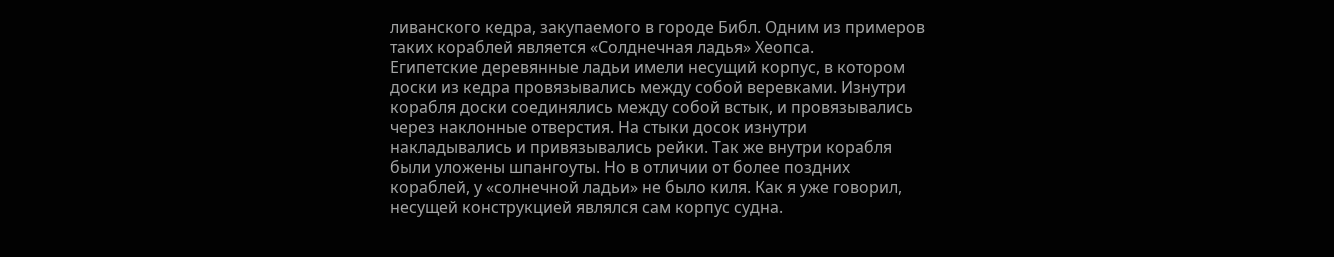ливанского кедра, закупаемого в городе Библ. Одним из примеров таких кораблей является «Солднечная ладья» Хеопса.
Египетские деревянные ладьи имели несущий корпус, в котором доски из кедра провязывались между собой веревками. Изнутри корабля доски соединялись между собой встык, и провязывались через наклонные отверстия. На стыки досок изнутри накладывались и привязывались рейки. Так же внутри корабля были уложены шпангоуты. Но в отличии от более поздних кораблей, у «солнечной ладьи» не было киля. Как я уже говорил, несущей конструкцией являлся сам корпус судна.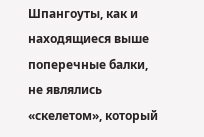Шпангоуты, как и находящиеся выше поперечные балки, не являлись «скелетом», который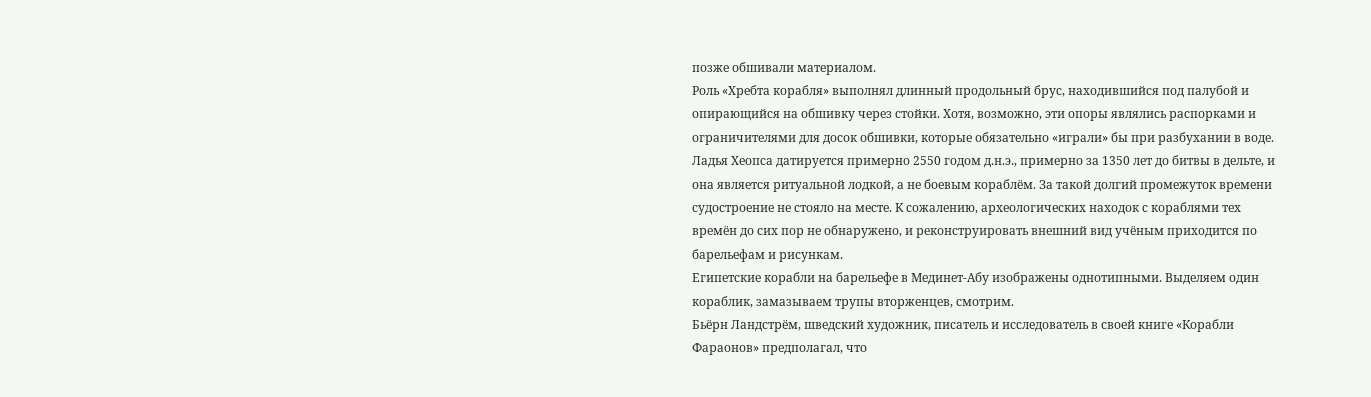позже обшивали материалом.
Роль «Хребта корабля» выполнял длинный продольный брус, находившийся под палубой и опирающийся на обшивку через стойки. Хотя, возможно, эти опоры являлись распорками и ограничителями для досок обшивки, которые обязательно «играли» бы при разбухании в воде.
Ладья Хеопса датируется примерно 2550 годом д.н.э., примерно за 1350 лет до битвы в дельте, и она является ритуальной лодкой, а не боевым кораблём. За такой долгий промежуток времени судостроение не стояло на месте. К сожалению, археологических находок с кораблями тех времён до сих пор не обнаружено, и реконструировать внешний вид учёным приходится по барельефам и рисункам.
Египетские корабли на барельефе в Мединет-Абу изображены однотипными. Выделяем один кораблик, замазываем трупы вторженцев, смотрим.
Бьёрн Ландстрём, шведский художник, писатель и исследователь в своей книге «Корабли Фараонов» предполагал, что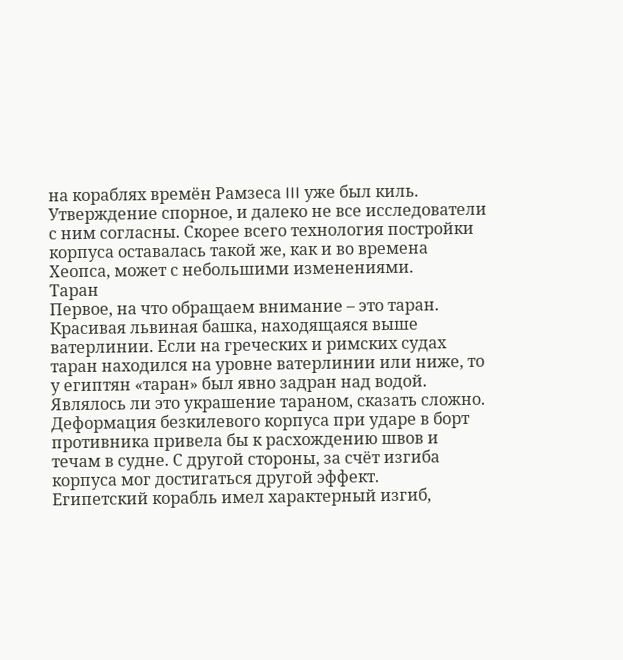на кораблях времён Рамзеса III уже был киль. Утверждение спорное, и далеко не все исследователи с ним согласны. Скорее всего технология постройки корпуса оставалась такой же, как и во времена Хеопса, может с небольшими изменениями.
Таран
Первое, на что обращаем внимание – это таран. Красивая львиная башка, находящаяся выше ватерлинии. Если на греческих и римских судах таран находился на уровне ватерлинии или ниже, то у египтян «таран» был явно задран над водой.
Являлось ли это украшение тараном, сказать сложно. Деформация безкилевого корпуса при ударе в борт противника привела бы к расхождению швов и течам в судне. С другой стороны, за счёт изгиба корпуса мог достигаться другой эффект.
Египетский корабль имел характерный изгиб,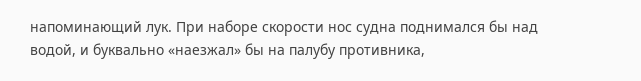напоминающий лук. При наборе скорости нос судна поднимался бы над водой, и буквально «наезжал» бы на палубу противника,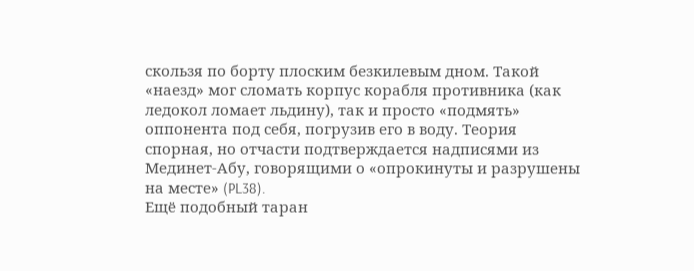скользя по борту плоским безкилевым дном. Такой «наезд» мог сломать корпус корабля противника (как ледокол ломает льдину), так и просто «подмять» оппонента под себя, погрузив его в воду. Теория спорная, но отчасти подтверждается надписями из Мединет-Абу, говорящими о «опрокинуты и разрушены на месте» (PL38).
Ещё подобный таран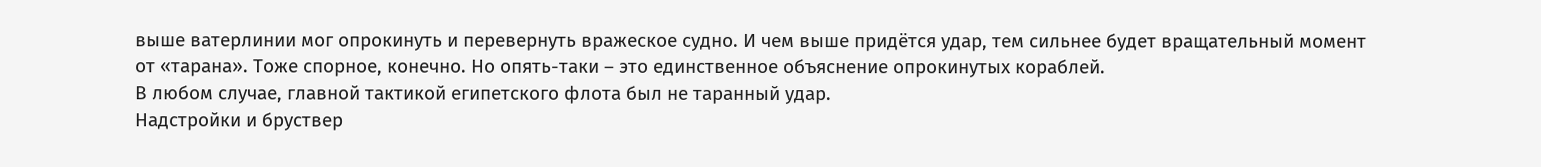выше ватерлинии мог опрокинуть и перевернуть вражеское судно. И чем выше придётся удар, тем сильнее будет вращательный момент от «тарана». Тоже спорное, конечно. Но опять-таки – это единственное объяснение опрокинутых кораблей.
В любом случае, главной тактикой египетского флота был не таранный удар.
Надстройки и бруствер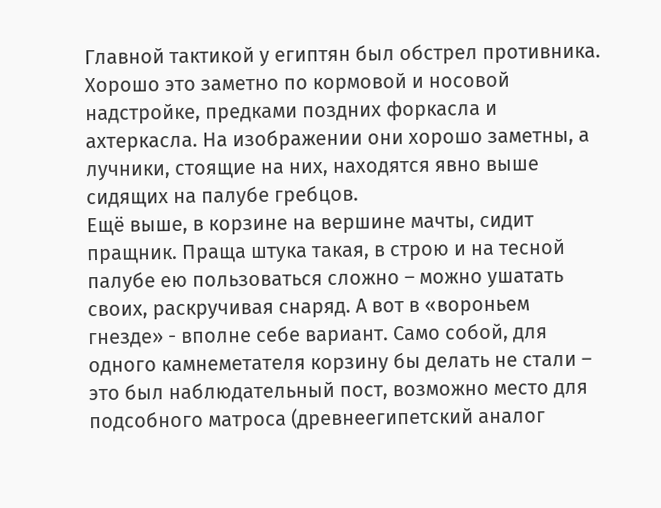Главной тактикой у египтян был обстрел противника. Хорошо это заметно по кормовой и носовой надстройке, предками поздних форкасла и ахтеркасла. На изображении они хорошо заметны, а лучники, стоящие на них, находятся явно выше сидящих на палубе гребцов.
Ещё выше, в корзине на вершине мачты, сидит пращник. Праща штука такая, в строю и на тесной палубе ею пользоваться сложно – можно ушатать своих, раскручивая снаряд. А вот в «вороньем гнезде» - вполне себе вариант. Само собой, для одного камнеметателя корзину бы делать не стали – это был наблюдательный пост, возможно место для подсобного матроса (древнеегипетский аналог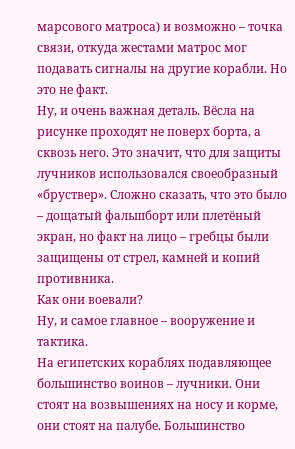марсового матроса) и возможно – точка связи, откуда жестами матрос мог подавать сигналы на другие корабли. Но это не факт.
Ну, и очень важная деталь. Вёсла на рисунке проходят не поверх борта, а сквозь него. Это значит, что для защиты лучников использовался своеобразный «бруствер». Сложно сказать, что это было – дощатый фальшборт или плетёный экран, но факт на лицо – гребцы были защищены от стрел, камней и копий противника.
Как они воевали?
Ну, и самое главное – вооружение и тактика.
На египетских кораблях подавляющее большинство воинов – лучники. Они стоят на возвышениях на носу и корме, они стоят на палубе. Большинство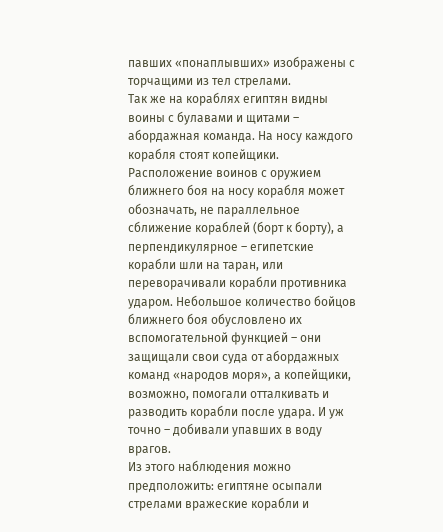павших «понаплывших» изображены с торчащими из тел стрелами.
Так же на кораблях египтян видны воины с булавами и щитами – абордажная команда. На носу каждого корабля стоят копейщики.
Расположение воинов с оружием ближнего боя на носу корабля может обозначать, не параллельное сближение кораблей (борт к борту), а перпендикулярное – египетские корабли шли на таран, или переворачивали корабли противника ударом. Небольшое количество бойцов ближнего боя обусловлено их вспомогательной функцией – они защищали свои суда от абордажных команд «народов моря», а копейщики, возможно, помогали отталкивать и разводить корабли после удара. И уж точно – добивали упавших в воду врагов.
Из этого наблюдения можно предположить: египтяне осыпали стрелами вражеские корабли и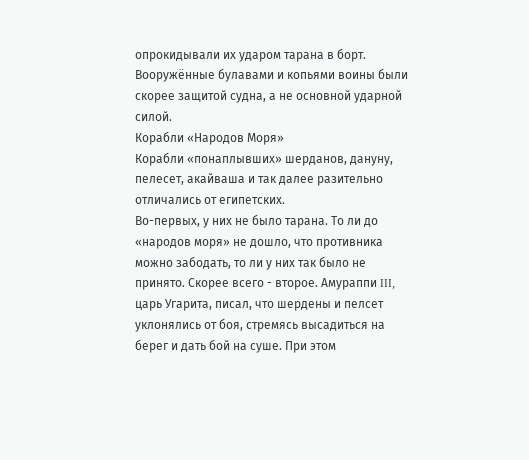опрокидывали их ударом тарана в борт. Вооружённые булавами и копьями воины были скорее защитой судна, а не основной ударной силой.
Корабли «Народов Моря»
Корабли «понаплывших» шерданов, дануну, пелесет, акайваша и так далее разительно отличались от египетских.
Во-первых, у них не было тарана. То ли до «народов моря» не дошло, что противника можно забодать, то ли у них так было не принято. Скорее всего - второе. Амураппи III, царь Угарита, писал, что шердены и пелсет уклонялись от боя, стремясь высадиться на берег и дать бой на суше. При этом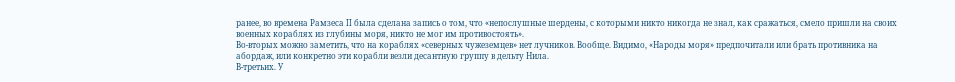ранее, во времена Рамзеса II была сделана запись о том, что «непослушные шердены, с которыми никто никогда не знал, как сражаться, смело пришли на своих военных кораблях из глубины моря, никто не мог им противостоять».
Во-вторых можно заметить, что на кораблях «северных чужеземцев» нет лучников. Вообще. Видимо, «Народы моря» предпочитали или брать противника на абордаж, или конкретно эти корабли везли десантную группу в дельту Нила.
В-третьих. У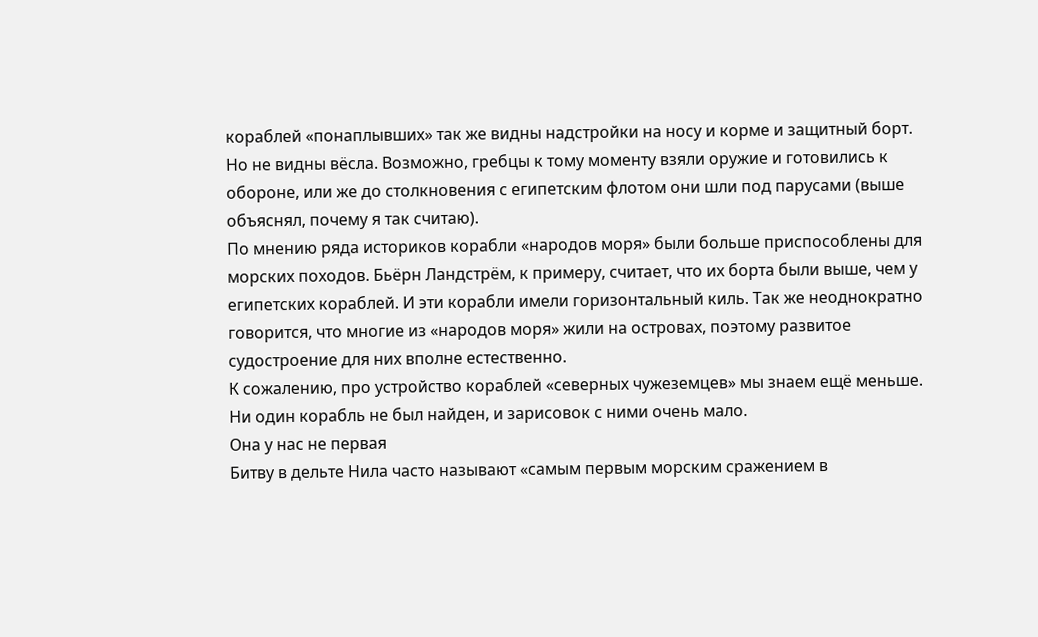кораблей «понаплывших» так же видны надстройки на носу и корме и защитный борт. Но не видны вёсла. Возможно, гребцы к тому моменту взяли оружие и готовились к обороне, или же до столкновения с египетским флотом они шли под парусами (выше объяснял, почему я так считаю).
По мнению ряда историков корабли «народов моря» были больше приспособлены для морских походов. Бьёрн Ландстрём, к примеру, считает, что их борта были выше, чем у египетских кораблей. И эти корабли имели горизонтальный киль. Так же неоднократно говорится, что многие из «народов моря» жили на островах, поэтому развитое судостроение для них вполне естественно.
К сожалению, про устройство кораблей «северных чужеземцев» мы знаем ещё меньше. Ни один корабль не был найден, и зарисовок с ними очень мало.
Она у нас не первая
Битву в дельте Нила часто называют «самым первым морским сражением в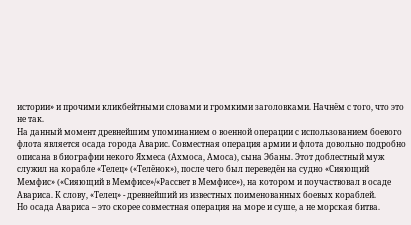истории» и прочими кликбейтными словами и громкими заголовками. Начнём с того, что это не так.
На данный момент древнейшим упоминанием о военной операции с использованием боевого флота является осада города Аварис. Совместная операция армии и флота довольно подробно описана в биографии некого Яхмеса (Ахмоса, Амоса), сына Эбаны. Этот доблестный муж служил на корабле «Телец» («Телёнок»), после чего был переведён на судно «Сияющий Мемфис» («Сияющий в Мемфисе»/«Рассвет в Мемфисе»), на котором и поучаствовал в осаде Авариса. К слову, «Телец» - древнейший из известных поименованных боевых кораблей.
Но осада Авариса – это скорее совместная операция на море и суше, а не морская битва.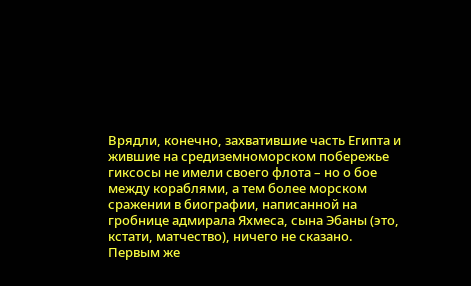Врядли, конечно, захватившие часть Египта и жившие на средиземноморском побережье гиксосы не имели своего флота – но о бое между кораблями, а тем более морском сражении в биографии, написанной на гробнице адмирала Яхмеса, сына Эбаны (это, кстати, матчество), ничего не сказано.
Первым же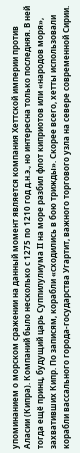упоминанием о морском сражении на данный момент является компания Хеттской империи против Аласии (Кипра). Компаний было несколько с 1275 по 1210 год д.н.э., но интересна только последняя. В ней тогда ещё принц, будущий царь Суппилулиума II на море разбил флот киприотов или «народов моря», захвативших Кипр. По записям, корабли «сходились в бою трижды». Скорее всего, хетты использовали корабли вассального города-государства Угартит, важного торгового узла на севере современной Сирии.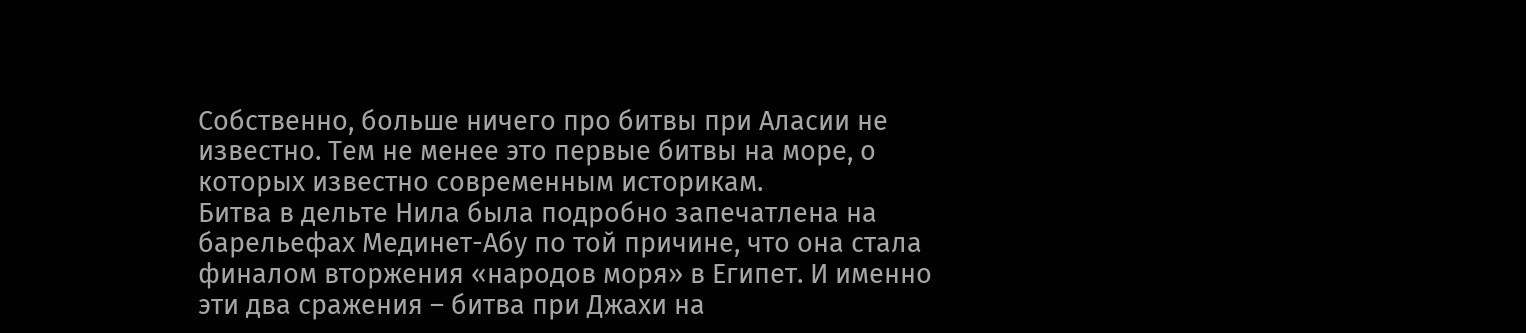Собственно, больше ничего про битвы при Аласии не известно. Тем не менее это первые битвы на море, о которых известно современным историкам.
Битва в дельте Нила была подробно запечатлена на барельефах Мединет-Абу по той причине, что она стала финалом вторжения «народов моря» в Египет. И именно эти два сражения – битва при Джахи на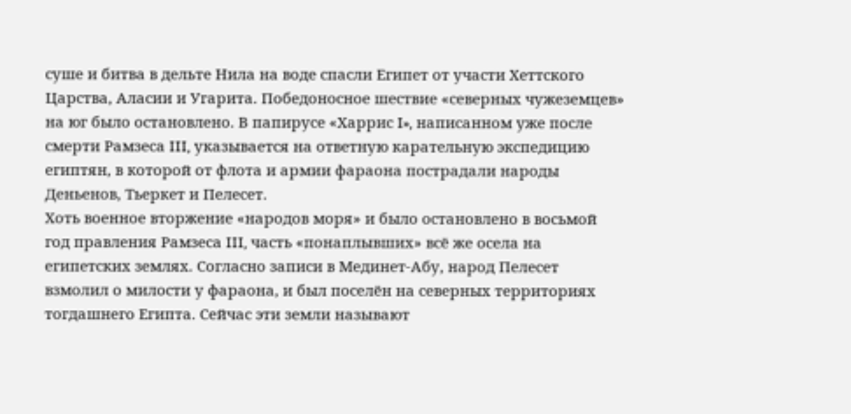суше и битва в дельте Нила на воде спасли Египет от участи Хеттского Царства, Аласии и Угарита. Победоносное шествие «северных чужеземцев» на юг было остановлено. В папирусе «Харрис I», написанном уже после смерти Рамзеса III, указывается на ответную карательную экспедицию египтян, в которой от флота и армии фараона пострадали народы Деньенов, Тьеркет и Пелесет.
Хоть военное вторжение «народов моря» и было остановлено в восьмой год правления Рамзеса III, часть «понаплывших» всё же осела на египетских землях. Согласно записи в Мединет-Абу, народ Пелесет взмолил о милости у фараона, и был поселён на северных территориях тогдашнего Египта. Сейчас эти земли называют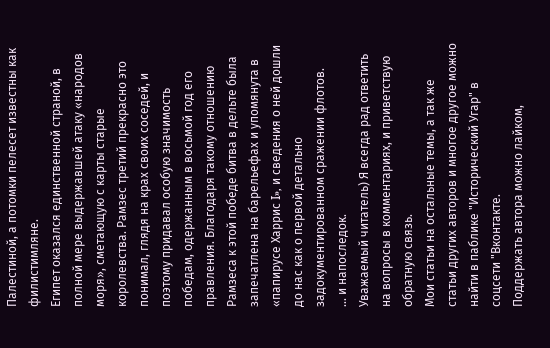Палестиной, а потомки пелесет известны как филистимляне.
Египет оказался единственной страной, в полной мере выдержавшей атаку «народов моря», сметающую с карты старые королевства. Рамзес третий прекрасно это понимал, глядя на крах своих соседей, и поэтому придавал особую значимость победам, одержанным в восьмой год его правления. Благодаря такому отношению Рамзеса к этой победе битва в дельте была запечатлена на барельефах и упомянута в «папирусе Харрис I», и сведения о ней дошли до нас как о первой детально задокументированном сражении флотов.
... и напоследок.
Уважаемый читатель) Я всегда рад ответить на вопросы в комментариях, и приветствую обратную связь.
Мои статьи на остальные темы, а так же статьи других авторов и многое другое можно найти в паблике "Исторический Угар" в соцсети "Вконтакте.
Поддержать автора можно лайком,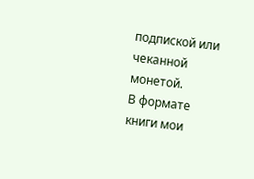подпиской или чеканной монетой.
В формате книги мои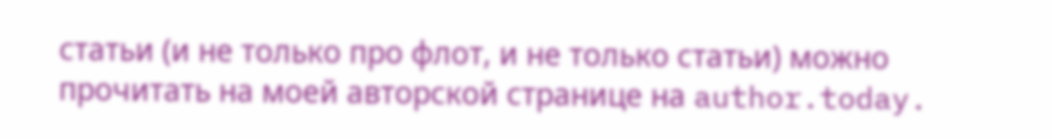статьи (и не только про флот, и не только статьи) можно прочитать на моей авторской странице на author.today.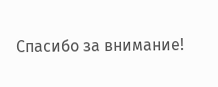Спасибо за внимание!